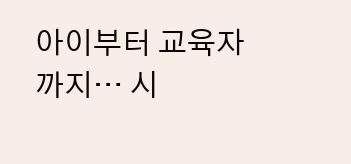아이부터 교육자까지… 시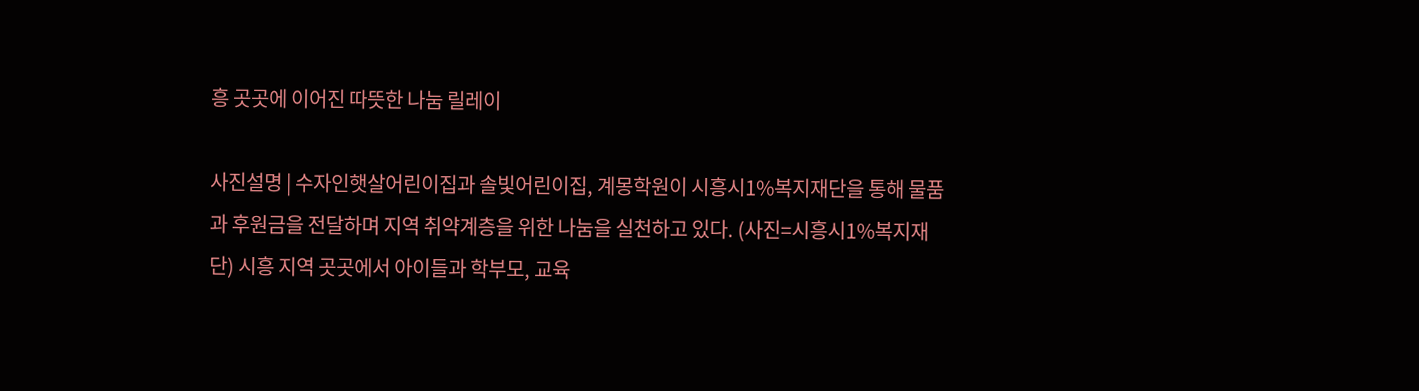흥 곳곳에 이어진 따뜻한 나눔 릴레이

사진설명 | 수자인햇살어린이집과 솔빛어린이집, 계몽학원이 시흥시1%복지재단을 통해 물품과 후원금을 전달하며 지역 취약계층을 위한 나눔을 실천하고 있다. (사진=시흥시1%복지재단) 시흥 지역 곳곳에서 아이들과 학부모, 교육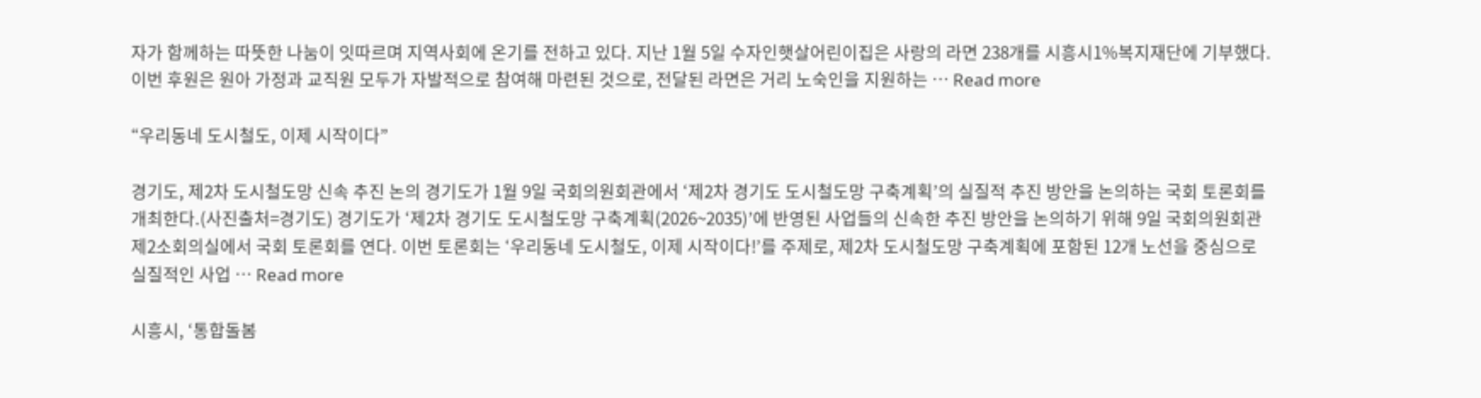자가 함께하는 따뜻한 나눔이 잇따르며 지역사회에 온기를 전하고 있다. 지난 1월 5일 수자인햇살어린이집은 사랑의 라면 238개를 시흥시1%복지재단에 기부했다. 이번 후원은 원아 가정과 교직원 모두가 자발적으로 참여해 마련된 것으로, 전달된 라면은 거리 노숙인을 지원하는 … Read more

“우리동네 도시철도, 이제 시작이다”

경기도, 제2차 도시철도망 신속 추진 논의 경기도가 1월 9일 국회의원회관에서 ‘제2차 경기도 도시철도망 구축계획’의 실질적 추진 방안을 논의하는 국회 토론회를 개최한다.(사진출처=경기도) 경기도가 ‘제2차 경기도 도시철도망 구축계획(2026~2035)’에 반영된 사업들의 신속한 추진 방안을 논의하기 위해 9일 국회의원회관 제2소회의실에서 국회 토론회를 연다. 이번 토론회는 ‘우리동네 도시철도, 이제 시작이다!’를 주제로, 제2차 도시철도망 구축계획에 포함된 12개 노선을 중심으로 실질적인 사업 … Read more

시흥시, ‘통합돌봄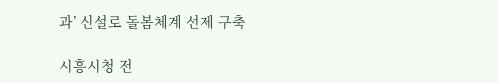과’ 신설로 돌봄체계 선제 구축

시흥시청 전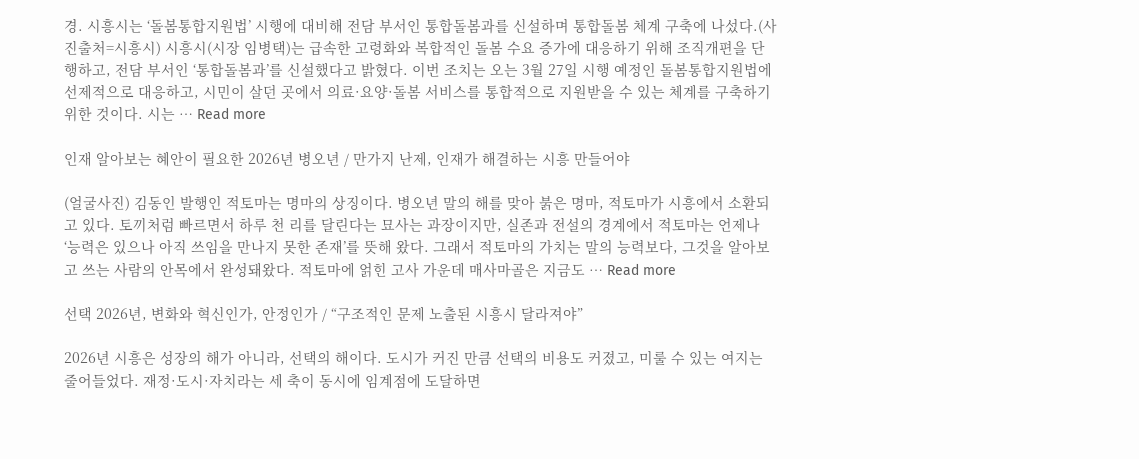경. 시흥시는 ‘돌봄통합지원법’ 시행에 대비해 전담 부서인 통합돌봄과를 신설하며 통합돌봄 체계 구축에 나섰다.(사진출처=시흥시) 시흥시(시장 임병택)는 급속한 고령화와 복합적인 돌봄 수요 증가에 대응하기 위해 조직개편을 단행하고, 전담 부서인 ‘통합돌봄과’를 신설했다고 밝혔다. 이번 조치는 오는 3월 27일 시행 예정인 돌봄통합지원법에 선제적으로 대응하고, 시민이 살던 곳에서 의료·요양·돌봄 서비스를 통합적으로 지원받을 수 있는 체계를 구축하기 위한 것이다. 시는 … Read more

인재 알아보는 혜안이 필요한 2026년 병오년 / 만가지 난제, 인재가 해결하는 시흥 만들어야

(얼굴사진) 김동인 발행인 적토마는 명마의 상징이다. 병오년 말의 해를 맞아 붉은 명마, 적토마가 시흥에서 소환되고 있다. 토끼처럼 빠르면서 하루 천 리를 달린다는 묘사는 과장이지만, 실존과 전설의 경계에서 적토마는 언제나 ‘능력은 있으나 아직 쓰임을 만나지 못한 존재’를 뜻해 왔다. 그래서 적토마의 가치는 말의 능력보다, 그것을 알아보고 쓰는 사람의 안목에서 완성돼왔다. 적토마에 얽힌 고사 가운데 매사마골은 지금도 … Read more

선택 2026년, 변화와 혁신인가, 안정인가 / “구조적인 문제 노출된 시흥시 달라져야”

2026년 시흥은 성장의 해가 아니라, 선택의 해이다. 도시가 커진 만큼 선택의 비용도 커졌고, 미룰 수 있는 여지는 줄어들었다. 재정·도시·자치라는 세 축이 동시에 임계점에 도달하면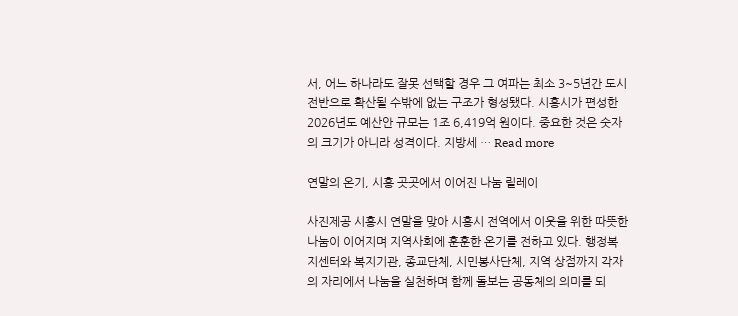서, 어느 하나라도 잘못 선택할 경우 그 여파는 최소 3~5년간 도시 전반으로 확산될 수밖에 없는 구조가 형성됐다. 시흥시가 편성한 2026년도 예산안 규모는 1조 6,419억 원이다. 중요한 것은 숫자의 크기가 아니라 성격이다. 지방세 … Read more

연말의 온기, 시흥 곳곳에서 이어진 나눔 릴레이

사진제공 시흥시 연말을 맞아 시흥시 전역에서 이웃을 위한 따뜻한 나눔이 이어지며 지역사회에 훈훈한 온기를 전하고 있다. 행정복지센터와 복지기관, 종교단체, 시민봉사단체, 지역 상점까지 각자의 자리에서 나눔을 실천하며 함께 돌보는 공동체의 의미를 되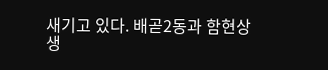새기고 있다. 배곧2동과 함현상생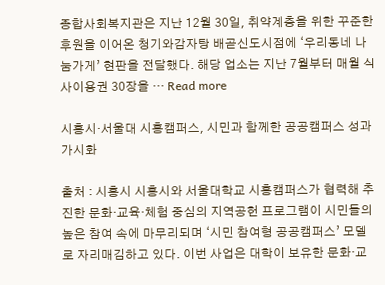종합사회복지관은 지난 12월 30일, 취약계층을 위한 꾸준한 후원을 이어온 청기와감자탕 배곧신도시점에 ‘우리동네 나눔가게’ 현판을 전달했다. 해당 업소는 지난 7월부터 매월 식사이용권 30장을 … Read more

시흥시·서울대 시흥캠퍼스, 시민과 함께한 공공캠퍼스 성과 가시화

출처 : 시흥시 시흥시와 서울대학교 시흥캠퍼스가 협력해 추진한 문화·교육·체험 중심의 지역공헌 프로그램이 시민들의 높은 참여 속에 마무리되며 ‘시민 참여형 공공캠퍼스’ 모델로 자리매김하고 있다. 이번 사업은 대학이 보유한 문화·교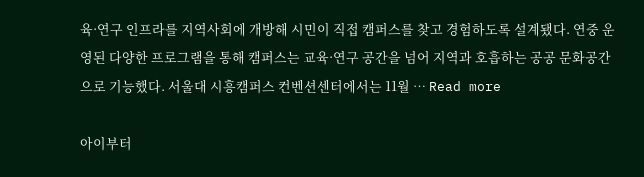육·연구 인프라를 지역사회에 개방해 시민이 직접 캠퍼스를 찾고 경험하도록 설계됐다. 연중 운영된 다양한 프로그램을 통해 캠퍼스는 교육·연구 공간을 넘어 지역과 호흡하는 공공 문화공간으로 기능했다. 서울대 시흥캠퍼스 컨벤션센터에서는 11월 … Read more

아이부터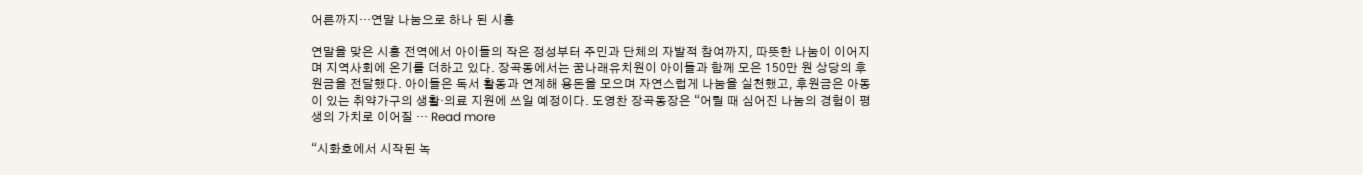어른까지…연말 나눔으로 하나 된 시흥

연말을 맞은 시흥 전역에서 아이들의 작은 정성부터 주민과 단체의 자발적 참여까지, 따뜻한 나눔이 이어지며 지역사회에 온기를 더하고 있다. 장곡동에서는 꿈나래유치원이 아이들과 함께 모은 150만 원 상당의 후원금을 전달했다. 아이들은 독서 활동과 연계해 용돈을 모으며 자연스럽게 나눔을 실천했고, 후원금은 아동이 있는 취약가구의 생활·의료 지원에 쓰일 예정이다. 도영찬 장곡동장은 “어릴 때 심어진 나눔의 경험이 평생의 가치로 이어질 … Read more

“시화호에서 시작된 녹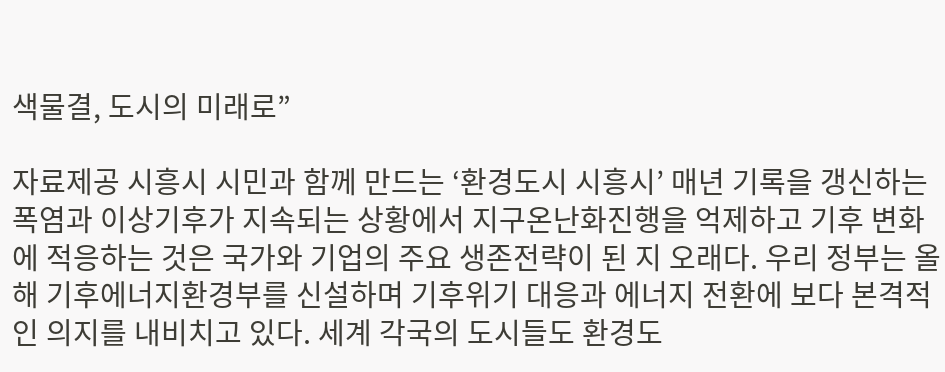색물결, 도시의 미래로”

자료제공 시흥시 시민과 함께 만드는 ‘환경도시 시흥시’ 매년 기록을 갱신하는 폭염과 이상기후가 지속되는 상황에서 지구온난화진행을 억제하고 기후 변화에 적응하는 것은 국가와 기업의 주요 생존전략이 된 지 오래다. 우리 정부는 올해 기후에너지환경부를 신설하며 기후위기 대응과 에너지 전환에 보다 본격적인 의지를 내비치고 있다. 세계 각국의 도시들도 환경도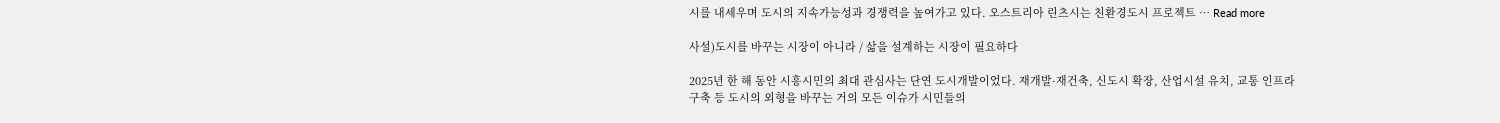시를 내세우며 도시의 지속가능성과 경쟁력을 높여가고 있다. 오스트리아 린츠시는 친환경도시 프로젝트 … Read more

사설)도시를 바꾸는 시장이 아니라 / 삶을 설계하는 시장이 필요하다

2025년 한 해 동안 시흥시민의 최대 관심사는 단연 도시개발이었다. 재개발·재건축, 신도시 확장, 산업시설 유치, 교통 인프라 구축 등 도시의 외형을 바꾸는 거의 모든 이슈가 시민들의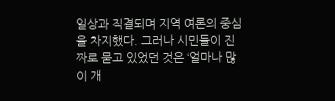일상과 직결되며 지역 여론의 중심을 차지했다. 그러나 시민들이 진짜로 묻고 있었던 것은 ‘얼마나 많이 개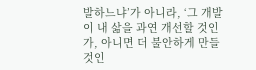발하느냐’가 아니라, ‘그 개발이 내 삶을 과연 개선할 것인가, 아니면 더 불안하게 만들 것인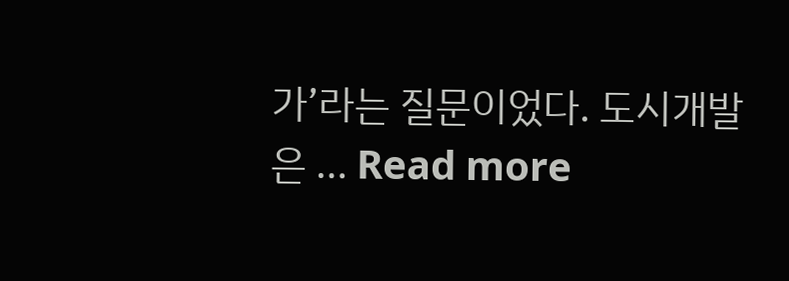가’라는 질문이었다. 도시개발은 … Read more